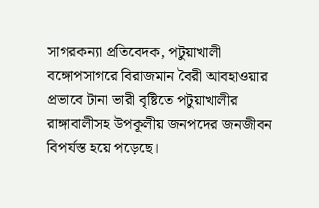সাগরকন্যা প্রতিবেদক, পটুয়াখালী
বঙ্গোপসাগরে বিরাজমান বৈরী আবহাওয়ার প্রভাবে টানা ভারী বৃষ্টিতে পটুয়াখালীর রাঙ্গাবালীসহ উপকূলীয় জনপদের জনজীবন বিপর্যস্ত হয়ে পড়েছে।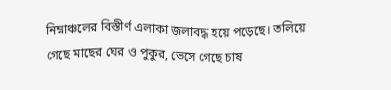নিম্নাঞ্চলের বিস্তীর্ণ এলাকা জলাবদ্ধ হয়ে পড়েছে। তলিয়ে গেছে মাছের ঘের ও পুকুর, ভেসে গেছে চাষ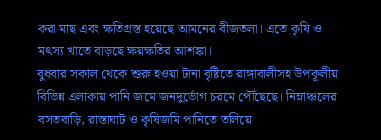করা মাছ এবং ক্ষতিগ্রস্ত হয়েছে আমনের বীজতলা। এতে কৃষি ও মৎস্য খাতে বাড়ছে ক্ষয়ক্ষতির আশঙ্কা।
বুধবার সকাল থেকে শুরু হওয়া টানা বৃষ্টিতে রাঙ্গাবালীসহ উপকূলীয় বিভিন্ন এলাকায় পানি জমে জনদুর্ভোগ চরমে পৌঁছেছে। নিম্নাঞ্চলের বসতবাড়ি, রাস্তাঘাট ও কৃষিজমি পানিতে তলিয়ে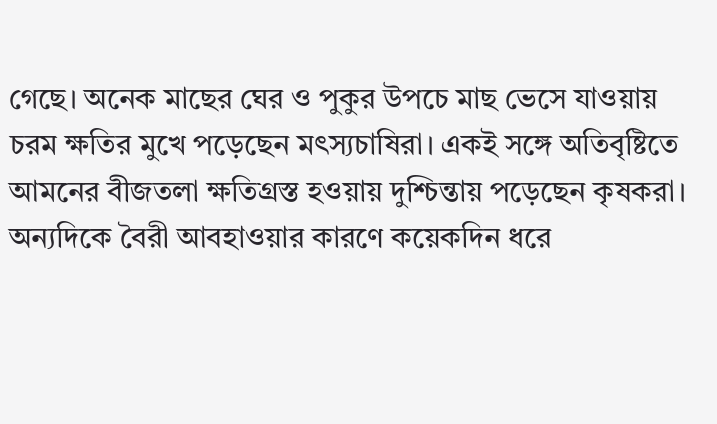গেছে। অনেক মাছের ঘের ও পুকুর উপচে মাছ ভেসে যাওয়ায় চরম ক্ষতির মুখে পড়েছেন মৎস্যচাষিরা। একই সঙ্গে অতিবৃষ্টিতে আমনের বীজতলা ক্ষতিগ্রস্ত হওয়ায় দুশ্চিন্তায় পড়েছেন কৃষকরা।
অন্যদিকে বৈরী আবহাওয়ার কারণে কয়েকদিন ধরে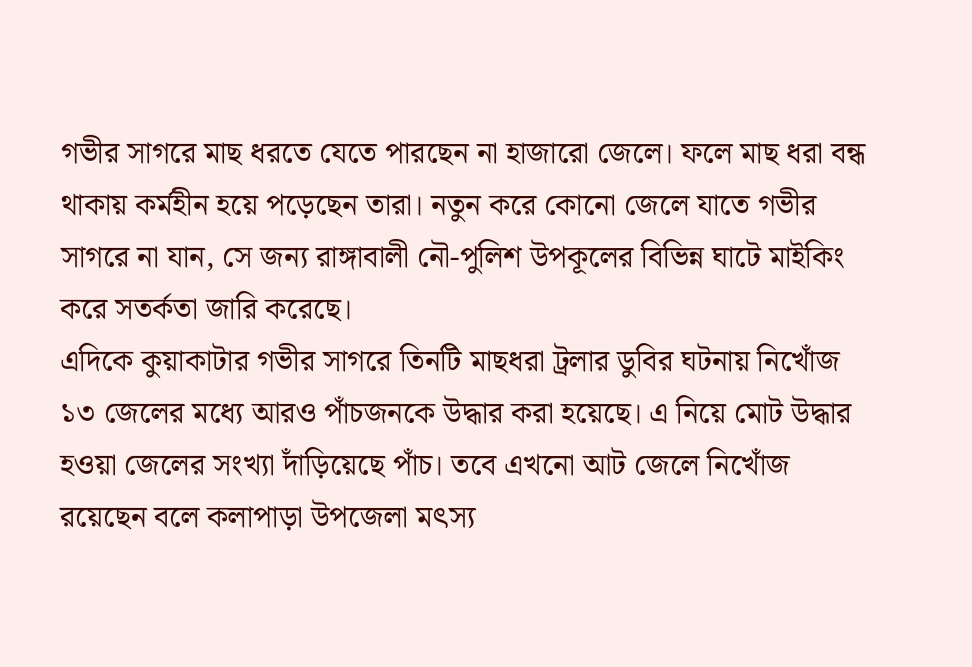গভীর সাগরে মাছ ধরতে যেতে পারছেন না হাজারো জেলে। ফলে মাছ ধরা বন্ধ থাকায় কর্মহীন হয়ে পড়েছেন তারা। নতুন করে কোনো জেলে যাতে গভীর সাগরে না যান, সে জন্য রাঙ্গাবালী নৌ-পুলিশ উপকূলের বিভিন্ন ঘাটে মাইকিং করে সতর্কতা জারি করেছে।
এদিকে কুয়াকাটার গভীর সাগরে তিনটি মাছধরা ট্রলার ডুবির ঘটনায় নিখোঁজ ১৩ জেলের মধ্যে আরও পাঁচজনকে উদ্ধার করা হয়েছে। এ নিয়ে মোট উদ্ধার হওয়া জেলের সংখ্যা দাঁড়িয়েছে পাঁচ। তবে এখনো আট জেলে নিখোঁজ রয়েছেন বলে কলাপাড়া উপজেলা মৎস্য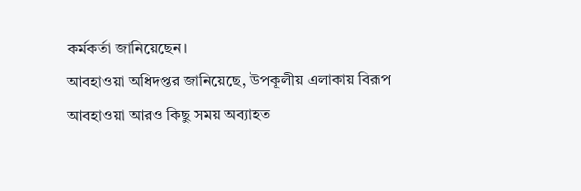কর্মকর্তা জানিয়েছেন।
আবহাওয়া অধিদপ্তর জানিয়েছে, উপকূলীয় এলাকায় বিরূপ আবহাওয়া আরও কিছু সময় অব্যাহত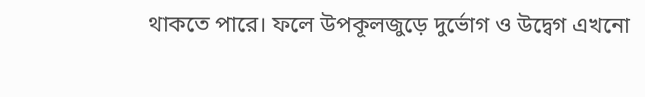থাকতে পারে। ফলে উপকূলজুড়ে দুর্ভোগ ও উদ্বেগ এখনো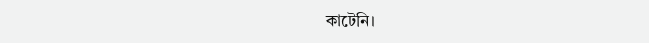কাটেনি।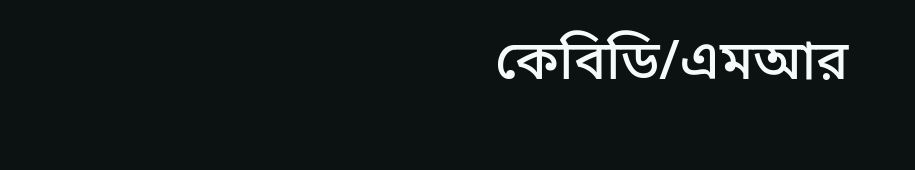কেবিডি/এমআর